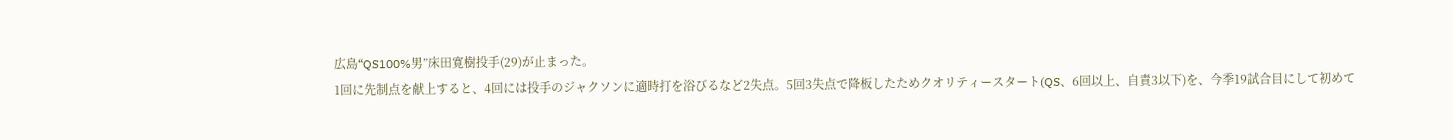広島“QS100%男”床田寛樹投手(29)が止まった。
1回に先制点を献上すると、4回には投手のジャクソンに適時打を浴びるなど2失点。5回3失点で降板したためクオリティースタート(QS、6回以上、自責3以下)を、今季19試合目にして初めて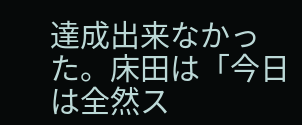達成出来なかった。床田は「今日は全然ス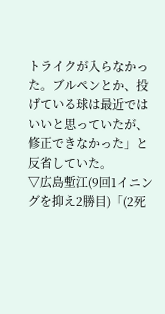トライクが入らなかった。ブルペンとか、投げている球は最近ではいいと思っていたが、修正できなかった」と反省していた。
▽広島塹江(9回1イニングを抑え2勝目)「(2死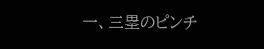一、三塁のピンチ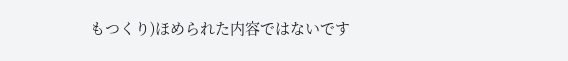もつくり)ほめられた内容ではないです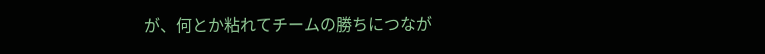が、何とか粘れてチームの勝ちにつなが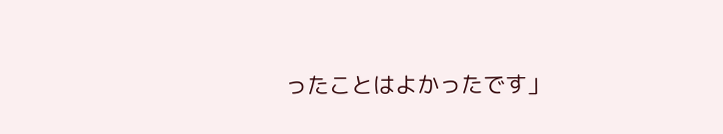ったことはよかったです」